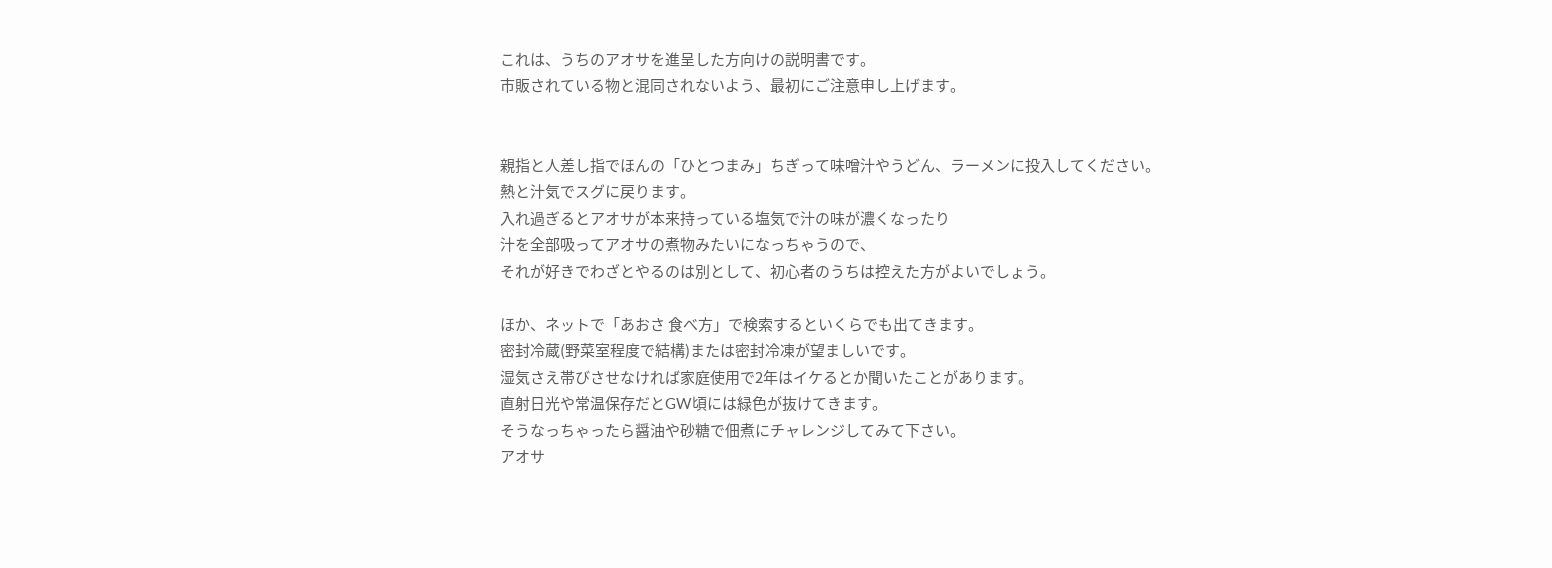これは、うちのアオサを進呈した方向けの説明書です。
市販されている物と混同されないよう、最初にご注意申し上げます。


親指と人差し指でほんの「ひとつまみ」ちぎって味噌汁やうどん、ラーメンに投入してください。
熱と汁気でスグに戻ります。
入れ過ぎるとアオサが本来持っている塩気で汁の味が濃くなったり
汁を全部吸ってアオサの煮物みたいになっちゃうので、
それが好きでわざとやるのは別として、初心者のうちは控えた方がよいでしょう。

ほか、ネットで「あおさ 食べ方」で検索するといくらでも出てきます。
密封冷蔵(野菜室程度で結構)または密封冷凍が望ましいです。
湿気さえ帯びさせなければ家庭使用で2年はイケるとか聞いたことがあります。
直射日光や常温保存だとGW頃には緑色が抜けてきます。
そうなっちゃったら醤油や砂糖で佃煮にチャレンジしてみて下さい。
アオサ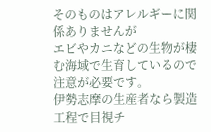そのものはアレルギーに関係ありませんが
エビやカニなどの生物が棲む海域で生育しているので注意が必要です。
伊勢志摩の生産者なら製造工程で目視チ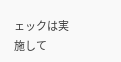ェックは実施して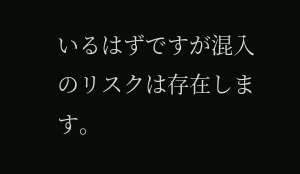いるはずですが混入のリスクは存在します。